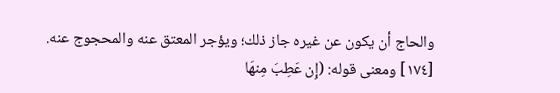والحاج أن يكون عن غيره جاز ذلك؛ ويؤجر المعتق عنه والمحجوج عنه.
[١٧٤] ومعنى قوله: (إِن عَطِبَ مِنهَا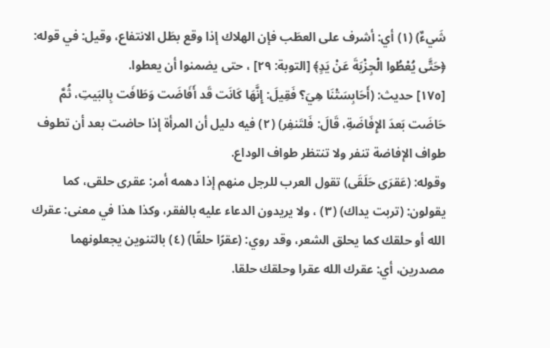شَيءٌ) (١) أي: أشرف على العطَب فإن الهلاك إذا وقع بطَل الانتفاع، وقيل: في قوله: ﴿حَتَّى يُعْطُوا الْجِزْيَةَ عَنْ يَدٍ﴾ [التوبة: ٢٩] ، حتى يضمنوا أن يعطوا.
[١٧٥] حديث: (أَحَابِسَتْنَا هِيَ؟ فَقِيلَ: إِنَّهَا كَانَت قَد أَفَاضَت وَطَافَت بِالبَيتِ، ثُمَّ حَاضَت بَعدَ الإِفَاضَةِ، قَالَ: فَلتَنفِر) (٢) فيه دليل أن المرأة إذا حاضت بعد أن تطوف طواف الإفاضة تنفر ولا تنتظر طواف الوداع.
وقوله: (عَقرَى حَلَقَى) تقول العرب للرجل منهم إذا دهمه أمر: عقرى حلقى، كما يقولون: (تربت يداك) (٣) ، ولا يريدون الدعاء عليه بالفقر، وكذا هذا في معنى: عقرك الله أو حلقك كما يحلق الشعر، وقد روي: (عقرًا حلقًا) (٤) بالتنوين يجعلونهما مصدرين، أي: عقرك الله عقرا وحلقك حلقا.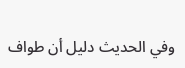وفي الحديث دليل أن طواف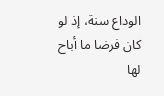الوداع سنة، إذ لو كان فرضا ما أباح لها